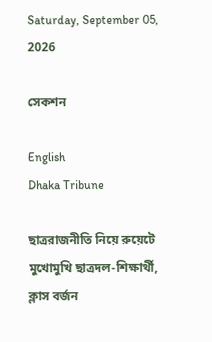Saturday, September 05, 2026

সেকশন

English
Dhaka Tribune

ছাত্ররাজনীতি নিয়ে রুয়েটে মুখোমুখি ছাত্রদল-শিক্ষার্থী, ক্লাস বর্জন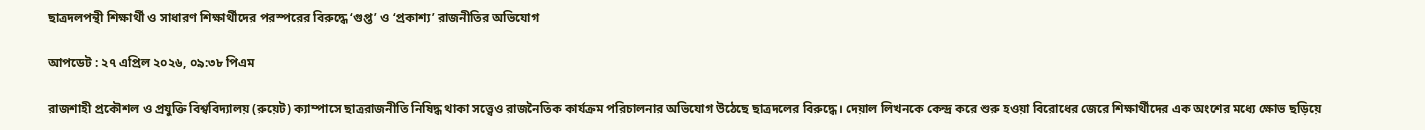ছাত্রদলপন্থী শিক্ষার্থী ও সাধারণ শিক্ষার্থীদের পরস্পরের বিরুদ্ধে ‘গুপ্ত’ ও ‘প্রকাশ্য’ রাজনীতির অভিযোগ

আপডেট : ২৭ এপ্রিল ২০২৬, ০৯:৩৮ পিএম

রাজশাহী প্রকৌশল ও প্রযুক্তি বিশ্ববিদ্যালয় (রুয়েট) ক্যাম্পাসে ছাত্ররাজনীতি নিষিদ্ধ থাকা সত্ত্বেও রাজনৈতিক কার্যক্রম পরিচালনার অভিযোগ উঠেছে ছাত্রদলের বিরুদ্ধে। দেয়াল লিখনকে কেন্দ্র করে শুরু হওয়া বিরোধের জেরে শিক্ষার্থীদের এক অংশের মধ্যে ক্ষোভ ছড়িয়ে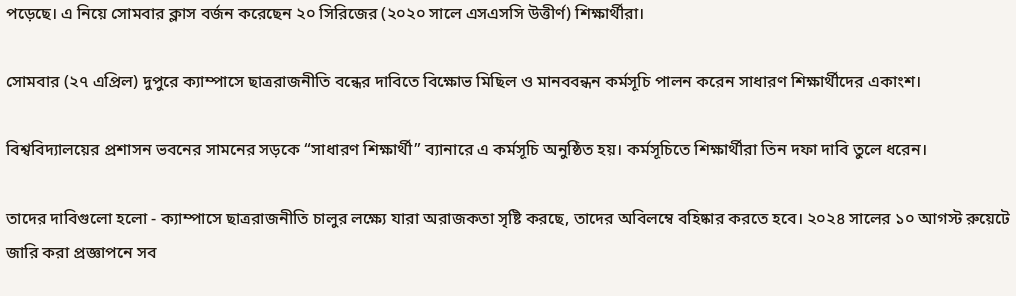পড়েছে। এ নিয়ে সোমবার ক্লাস বর্জন করেছেন ২০ সিরিজের (২০২০ সালে এসএসসি উত্তীর্ণ) শিক্ষার্থীরা।

সোমবার (২৭ এপ্রিল) দুপুরে ক্যাম্পাসে ছাত্ররাজনীতি বন্ধের দাবিতে বিক্ষোভ মিছিল ও মানববন্ধন কর্মসূচি পালন করেন সাধারণ শিক্ষার্থীদের একাংশ।

বিশ্ববিদ্যালয়ের প্রশাসন ভবনের সামনের সড়কে “সাধারণ শিক্ষার্থী” ব্যানারে এ কর্মসূচি অনুষ্ঠিত হয়। কর্মসূচিতে শিক্ষার্থীরা তিন দফা দাবি তুলে ধরেন।

তাদের দাবিগুলো হলো - ক্যাম্পাসে ছাত্ররাজনীতি চালুর লক্ষ্যে যারা অরাজকতা সৃষ্টি করছে, তাদের অবিলম্বে বহিষ্কার করতে হবে। ২০২৪ সালের ১০ আগস্ট রুয়েটে জারি করা প্রজ্ঞাপনে সব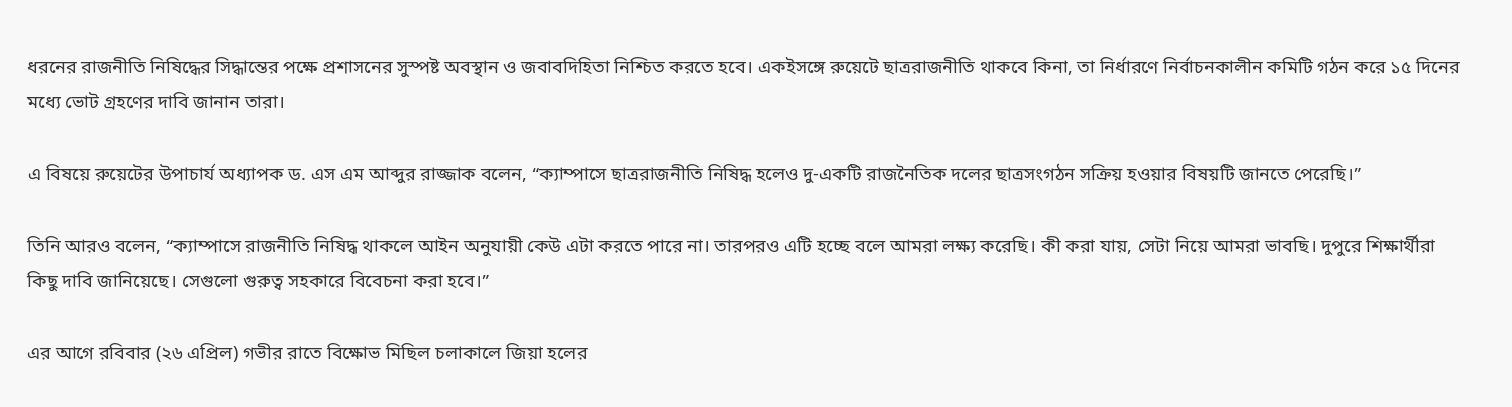ধরনের রাজনীতি নিষিদ্ধের সিদ্ধান্তের পক্ষে প্রশাসনের সুস্পষ্ট অবস্থান ও জবাবদিহিতা নিশ্চিত করতে হবে। একইসঙ্গে রুয়েটে ছাত্ররাজনীতি থাকবে কিনা, তা নির্ধারণে নির্বাচনকালীন কমিটি গঠন করে ১৫ দিনের মধ্যে ভোট গ্রহণের দাবি জানান তারা।

এ বিষয়ে রুয়েটের উপাচার্য অধ্যাপক ড. এস এম আব্দুর রাজ্জাক বলেন, “ক্যাম্পাসে ছাত্ররাজনীতি নিষিদ্ধ হলেও দু-একটি রাজনৈতিক দলের ছাত্রসংগঠন সক্রিয় হওয়ার বিষয়টি জানতে পেরেছি।”

তিনি আরও বলেন, “ক্যাম্পাসে রাজনীতি নিষিদ্ধ থাকলে আইন অনুযায়ী কেউ এটা করতে পারে না। তারপরও এটি হচ্ছে বলে আমরা লক্ষ্য করেছি। কী করা যায়, সেটা নিয়ে আমরা ভাবছি। দুপুরে শিক্ষার্থীরা কিছু দাবি জানিয়েছে। সেগুলো গুরুত্ব সহকারে বিবেচনা করা হবে।”

এর আগে রবিবার (২৬ এপ্রিল) গভীর রাতে বিক্ষোভ মিছিল চলাকালে জিয়া হলের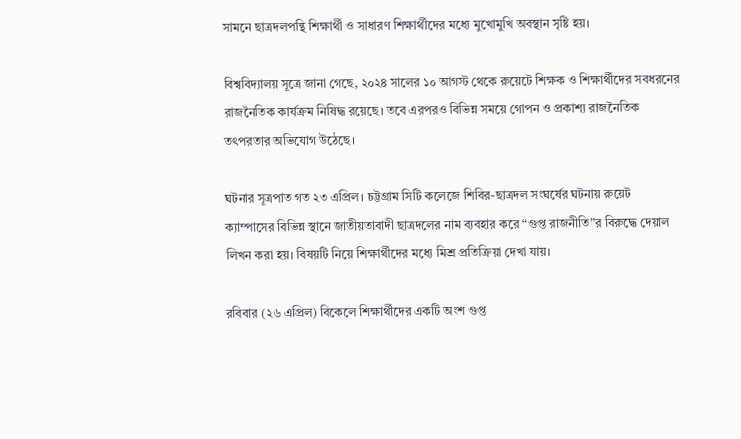সামনে ছাত্রদলপন্থি শিক্ষার্থী ও সাধারণ শিক্ষার্থীদের মধ্যে মুখোমুখি অবস্থান সৃষ্টি হয়।

বিশ্ববিদ্যালয় সূত্রে জানা গেছে, ২০২৪ সালের ১০ আগস্ট থেকে রুয়েটে শিক্ষক ও শিক্ষার্থীদের সবধরনের রাজনৈতিক কার্যক্রম নিষিদ্ধ রয়েছে। তবে এরপরও বিভিন্ন সময়ে গোপন ও প্রকাশ্য রাজনৈতিক তৎপরতার অভিযোগ উঠেছে।

ঘটনার সূত্রপাত গত ২৩ এপ্রিল। চট্টগ্রাম সিটি কলেজে শিবির-ছাত্রদল সংঘর্ষের ঘটনায় রুয়েট ক্যাম্পাসের বিভিন্ন স্থানে জাতীয়তাবাদী ছাত্রদলের নাম ব্যবহার করে “গুপ্ত রাজনীতি”র বিরুদ্ধে দেয়াল লিখন করা হয়। বিষয়টি নিয়ে শিক্ষার্থীদের মধ্যে মিশ্র প্রতিক্রিয়া দেখা যায়।

রবিবার (২৬ এপ্রিল) বিকেলে শিক্ষার্থীদের একটি অংশ গুপ্ত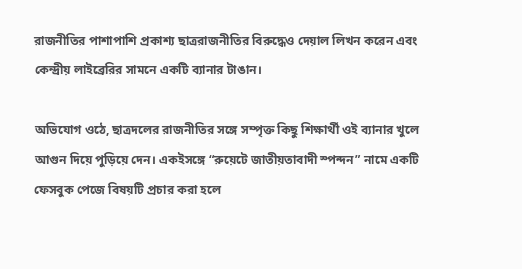রাজনীতির পাশাপাশি প্রকাশ্য ছাত্ররাজনীতির বিরুদ্ধেও দেয়াল লিখন করেন এবং কেন্দ্রীয় লাইব্রেরির সামনে একটি ব্যানার টাঙান।

অভিযোগ ওঠে, ছাত্রদলের রাজনীতির সঙ্গে সম্পৃক্ত কিছু শিক্ষার্থী ওই ব্যানার খুলে আগুন দিয়ে পুড়িয়ে দেন। একইসঙ্গে “রুয়েটে জাতীয়তাবাদী স্পন্দন” নামে একটি ফেসবুক পেজে বিষয়টি প্রচার করা হলে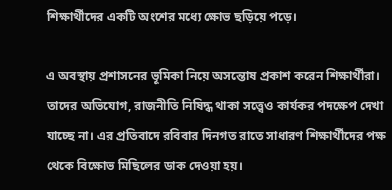শিক্ষার্থীদের একটি অংশের মধ্যে ক্ষোভ ছড়িয়ে পড়ে।

এ অবস্থায় প্রশাসনের ভূমিকা নিয়ে অসন্তোষ প্রকাশ করেন শিক্ষার্থীরা। তাদের অভিযোগ, রাজনীতি নিষিদ্ধ থাকা সত্ত্বেও কার্যকর পদক্ষেপ দেখা যাচ্ছে না। এর প্রতিবাদে রবিবার দিনগত রাতে সাধারণ শিক্ষার্থীদের পক্ষ থেকে বিক্ষোভ মিছিলের ডাক দেওয়া হয়।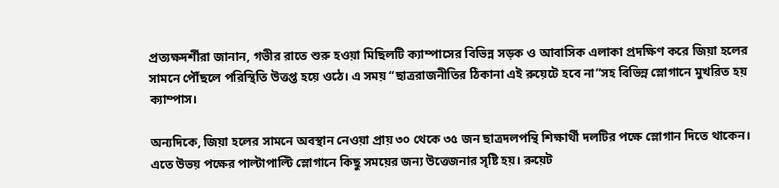প্রত্যক্ষদর্শীরা জানান, গভীর রাতে শুরু হওয়া মিছিলটি ক্যাম্পাসের বিভিন্ন সড়ক ও আবাসিক এলাকা প্রদক্ষিণ করে জিয়া হলের সামনে পৌঁছলে পরিস্থিতি উত্তপ্ত হয়ে ওঠে। এ সময় “ছাত্ররাজনীতির ঠিকানা এই রুয়েটে হবে না”সহ বিভিন্ন স্লোগানে মুখরিত হয় ক্যাম্পাস।

অন্যদিকে, জিয়া হলের সামনে অবস্থান নেওয়া প্রায় ৩০ থেকে ৩৫ জন ছাত্রদলপন্থি শিক্ষার্থী দলটির পক্ষে স্লোগান দিতে থাকেন। এতে উভয় পক্ষের পাল্টাপাল্টি স্লোগানে কিছু সময়ের জন্য উত্তেজনার সৃষ্টি হয়। রুয়েট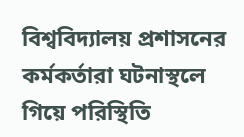বিশ্ববিদ্যালয় প্রশাসনের কর্মকর্তারা ঘটনাস্থলে গিয়ে পরিস্থিতি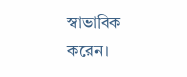স্বাভাবিক করেন।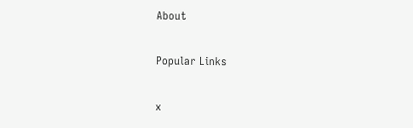About

Popular Links

x